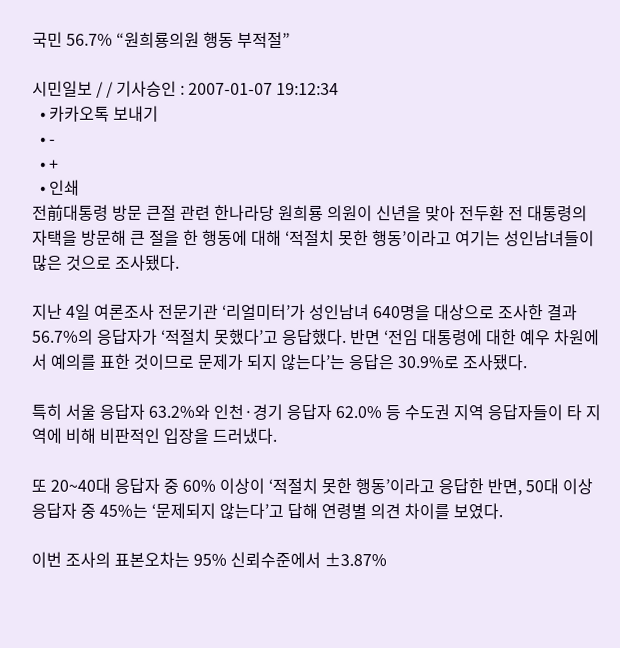국민 56.7% “원희룡의원 행동 부적절”

시민일보 / / 기사승인 : 2007-01-07 19:12:34
  • 카카오톡 보내기
  • -
  • +
  • 인쇄
전前대통령 방문 큰절 관련 한나라당 원희룡 의원이 신년을 맞아 전두환 전 대통령의 자택을 방문해 큰 절을 한 행동에 대해 ‘적절치 못한 행동’이라고 여기는 성인남녀들이 많은 것으로 조사됐다.

지난 4일 여론조사 전문기관 ‘리얼미터’가 성인남녀 640명을 대상으로 조사한 결과 56.7%의 응답자가 ‘적절치 못했다’고 응답했다. 반면 ‘전임 대통령에 대한 예우 차원에서 예의를 표한 것이므로 문제가 되지 않는다’는 응답은 30.9%로 조사됐다.

특히 서울 응답자 63.2%와 인천·경기 응답자 62.0% 등 수도권 지역 응답자들이 타 지역에 비해 비판적인 입장을 드러냈다.

또 20~40대 응답자 중 60% 이상이 ‘적절치 못한 행동’이라고 응답한 반면, 50대 이상 응답자 중 45%는 ‘문제되지 않는다’고 답해 연령별 의견 차이를 보였다.

이번 조사의 표본오차는 95% 신뢰수준에서 ±3.87%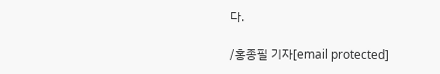다.

/홍종필 기자[email protected]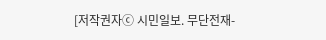[저작권자ⓒ 시민일보. 무단전재-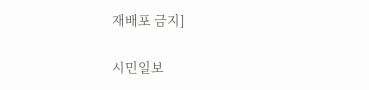재배포 금지]

시민일보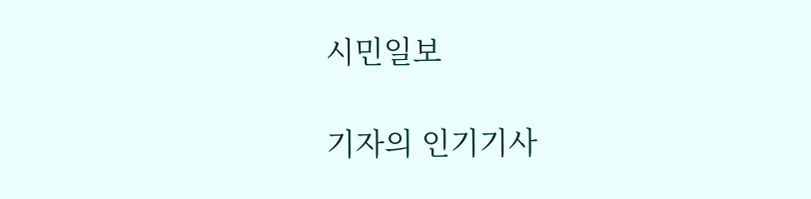시민일보

기자의 인기기사